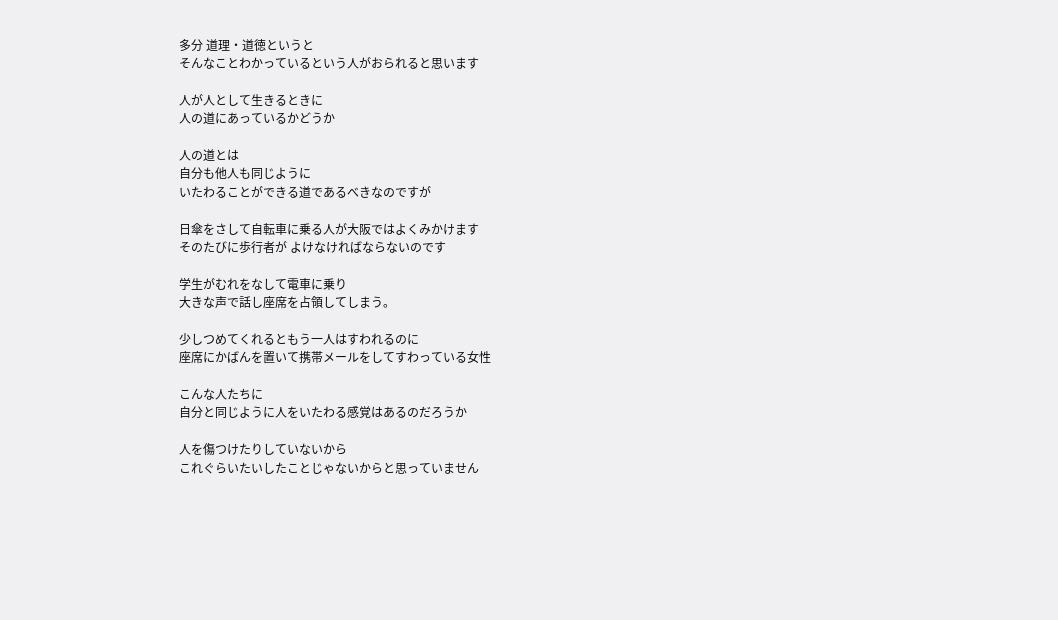多分 道理・道徳というと
そんなことわかっているという人がおられると思います

人が人として生きるときに
人の道にあっているかどうか

人の道とは
自分も他人も同じように
いたわることができる道であるべきなのですが

日傘をさして自転車に乗る人が大阪ではよくみかけます
そのたびに歩行者が よけなければならないのです

学生がむれをなして電車に乗り
大きな声で話し座席を占領してしまう。

少しつめてくれるともう一人はすわれるのに
座席にかばんを置いて携帯メールをしてすわっている女性

こんな人たちに
自分と同じように人をいたわる感覚はあるのだろうか

人を傷つけたりしていないから
これぐらいたいしたことじゃないからと思っていません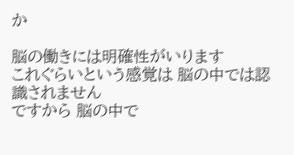か

脳の働きには明確性がいります
これぐらいという感覚は 脳の中では認識されません
ですから 脳の中で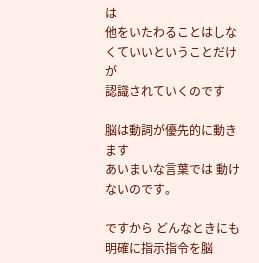は
他をいたわることはしなくていいということだけが
認識されていくのです

脳は動詞が優先的に動きます
あいまいな言葉では 動けないのです。

ですから どんなときにも
明確に指示指令を脳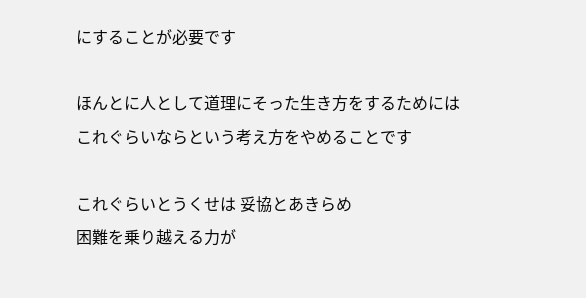にすることが必要です

ほんとに人として道理にそった生き方をするためには
これぐらいならという考え方をやめることです

これぐらいとうくせは 妥協とあきらめ
困難を乗り越える力が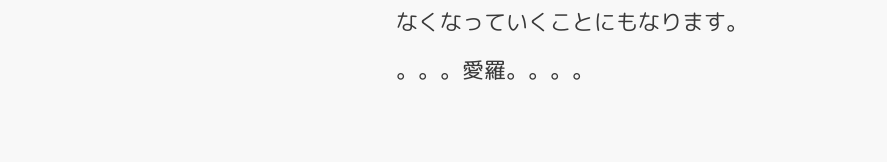なくなっていくことにもなります。

。。。愛羅。。。。